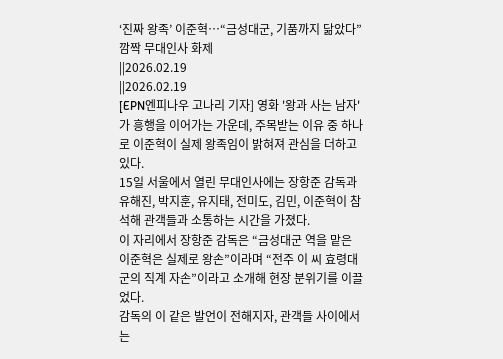‘진짜 왕족’ 이준혁…“금성대군, 기품까지 닮았다” 깜짝 무대인사 화제
||2026.02.19
||2026.02.19
[EPN엔피나우 고나리 기자] 영화 '왕과 사는 남자'가 흥행을 이어가는 가운데, 주목받는 이유 중 하나로 이준혁이 실제 왕족임이 밝혀져 관심을 더하고 있다.
15일 서울에서 열린 무대인사에는 장항준 감독과 유해진, 박지훈, 유지태, 전미도, 김민, 이준혁이 참석해 관객들과 소통하는 시간을 가졌다.
이 자리에서 장항준 감독은 “금성대군 역을 맡은 이준혁은 실제로 왕손”이라며 “전주 이 씨 효령대군의 직계 자손”이라고 소개해 현장 분위기를 이끌었다.
감독의 이 같은 발언이 전해지자, 관객들 사이에서는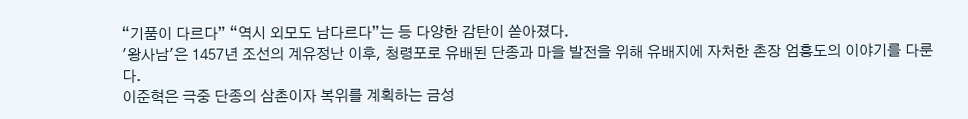“기품이 다르다” “역시 외모도 남다르다”는 등 다양한 감탄이 쏟아졌다.
'왕사남'은 1457년 조선의 계유정난 이후, 청령포로 유배된 단종과 마을 발전을 위해 유배지에 자처한 촌장 엄흥도의 이야기를 다룬다.
이준혁은 극중 단종의 삼촌이자 복위를 계획하는 금성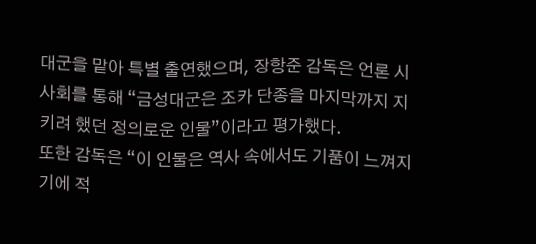대군을 맡아 특별 출연했으며, 장항준 감독은 언론 시사회를 통해 “금성대군은 조카 단종을 마지막까지 지키려 했던 정의로운 인물”이라고 평가했다.
또한 감독은 “이 인물은 역사 속에서도 기품이 느껴지기에 적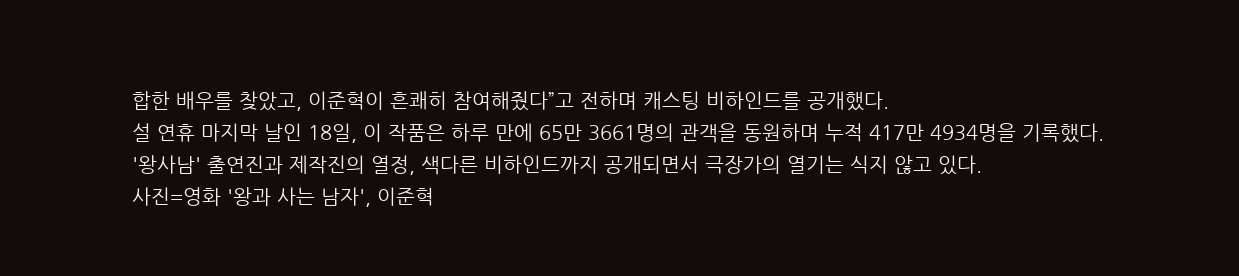합한 배우를 찾았고, 이준혁이 흔쾌히 참여해줬다”고 전하며 캐스팅 비하인드를 공개했다.
설 연휴 마지막 날인 18일, 이 작품은 하루 만에 65만 3661명의 관객을 동원하며 누적 417만 4934명을 기록했다.
'왕사남' 출연진과 제작진의 열정, 색다른 비하인드까지 공개되면서 극장가의 열기는 식지 않고 있다.
사진=영화 '왕과 사는 남자', 이준혁